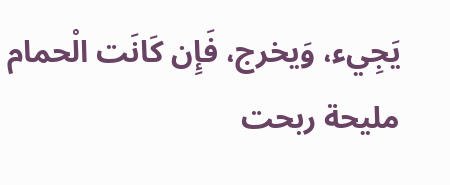يَجِيء، وَيخرج، فَإِن كَانَت الْحمام مليحة ربحت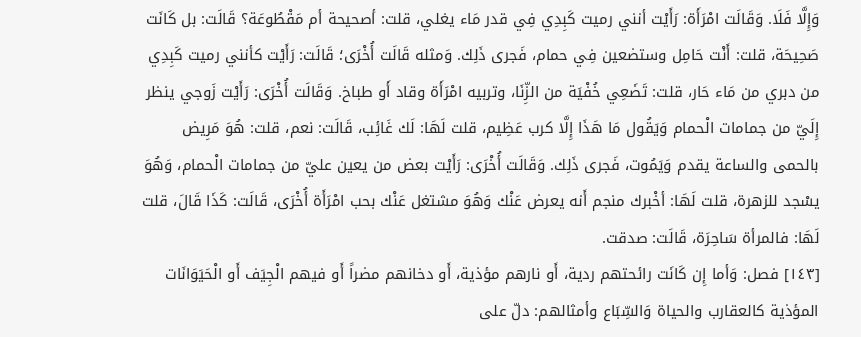وَإِلَّا فَلَا. وَقَالَت امْرَأَة: رَأَيْت أنني رميت كَبِدِي فِي قدر مَاء يغلي، قلت: أصحيحة أم مَقْطُوعَة؟ قَالَت: بل كَانَت صَحِيحَة، قلت: أَنْت حَامِل وستضعين فِي حمام، فَجرى ذَلِك. وَمثله قَالَت أُخْرَى؛ قَالَت: رَأَيْت كأنني رميت كَبِدِي من دبري من مَاء حَار، قلت: تَضَعِي خُفْيَة من الزِّنَا، وتربيه امْرَأَة وقاد أَو طباخ. وَقَالَت أُخْرَى: رَأَيْت زَوجي ينظر إِلَيّ من جمامات الْحمام وَيَقُول مَا هَذَا إِلَّا كرب عَظِيم، قلت لَهَا: لَك غَائِب، قَالَت: نعم، قلت: هُوَ مَرِيض بالحمى والساعة يقدم وَيَمُوت، فَجرى ذَلِك. وَقَالَت أُخْرَى: رَأَيْت بعض من يعين عليّ من جمامات الْحمام، وَهُوَ يسْجد للزهرة، قلت لَهَا: أخْبرك منجم أَنه يعرض عَنْك وَهُوَ مشتغل عَنْك بحب امْرَأَة أُخْرَى، قَالَت: كَذَا قَالَ، قلت لَهَا: فالمرأة سَاحِرَة، قَالَت: صدقت.
[١٤٣] فصل: وَأما إِن كَانَت رائحتهم ردية، أَو نارهم مؤذية، أَو دخانهم مضراً أَو فيهم الْجِيَف أَو الْحَيَوَانَات المؤذية كالعقارب والحياة وَالسِّبَاع وأمثالهم: دلّ على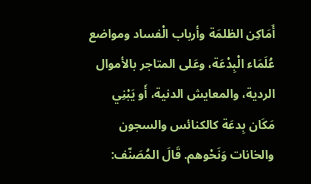أَمَاكِن الظلمَة وأرباب الْفساد ومواضع عُلَمَاء الْبِدْعَة، وعَلى المتاجر بالأموال الردية، والمعايش الدنية، أَو يَبْنِي مَكَان بِدعَة كالكنائس والسجون والخانات وَنَحْوهم. قَالَ المُصَنّف: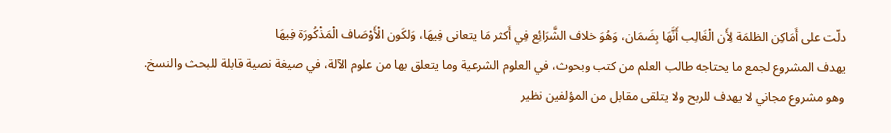دلّت على أَمَاكِن الظلمَة لِأَن الْغَالِب أَنَّهَا بِضَمَان، وَهُوَ خلاف الشَّرَائِع فِي أَكثر مَا يتعانى فِيهَا، وَلكَون الْأَوْصَاف الْمَذْكُورَة فِيهَا
يهدف المشروع لجمع ما يحتاجه طالب العلم من كتب وبحوث، في العلوم الشرعية وما يتعلق بها من علوم الآلة، في صيغة نصية قابلة للبحث والنسخ.
وهو مشروع مجاني لا يهدف للربح ولا يتلقى مقابل من المؤلفين نظير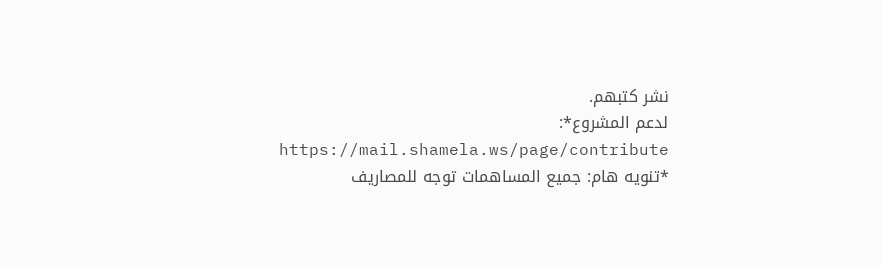نشر كتبهم.
لدعم المشروع*: https://mail.shamela.ws/page/contribute
*تنويه هام: جميع المساهمات توجه للمصاريف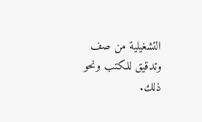التشغيلية من صف وتدقيق للكتب ونحو ذلك.